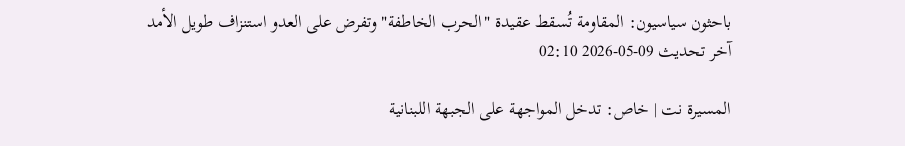باحثون سياسيون: المقاومة تُسقط عقيدة "الحرب الخاطفة" وتفرض على العدو استنزاف طويل الأمد
آخر تحديث 09-05-2026 02:10

المسيرة نت | خاص: تدخل المواجهة على الجبهة اللبنانية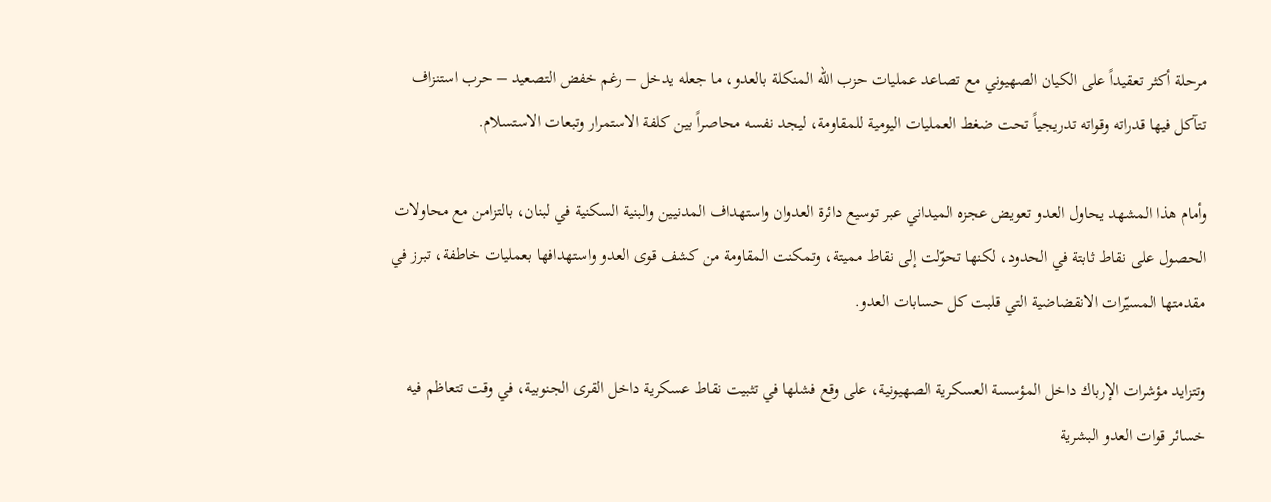مرحلة أكثر تعقيداً على الكيان الصهيوني مع تصاعد عمليات حزب الله المنكلة بالعدو، ما جعله يدخل – رغم خفض التصعيد – حرب استنزاف تتآكل فيها قدراته وقواته تدريجياً تحت ضغط العمليات اليومية للمقاومة، ليجد نفسه محاصراً بين كلفة الاستمرار وتبعات الاستسلام.

وأمام هذا المشهد يحاول العدو تعويض عجزه الميداني عبر توسيع دائرة العدوان واستهداف المدنيين والبنية السكنية في لبنان، بالتزامن مع محاولات الحصول على نقاط ثابتة في الحدود، لكنها تحوّلت إلى نقاط مميتة، وتمكنت المقاومة من كشف قوى العدو واستهدافها بعمليات خاطفة، تبرز في مقدمتها المسيّرات الانقضاضية التي قلبت كل حسابات العدو.

وتتزايد مؤشرات الإرباك داخل المؤسسة العسكرية الصهيونية، على وقع فشلها في تثبيت نقاط عسكرية داخل القرى الجنوبية، في وقت تتعاظم فيه خسائر قوات العدو البشرية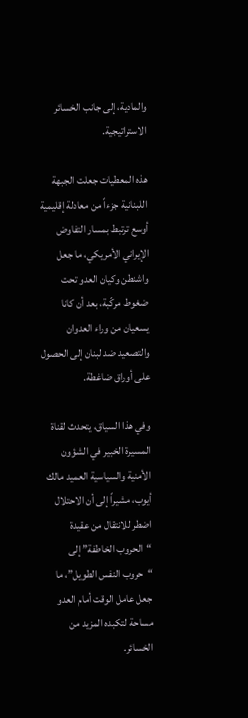والمادية، إلى جانب الخسائر الاستراتيجية.

هذه المعطيات جعلت الجبهة اللبنانية جزءاً من معادلة إقليمية أوسع ترتبط بمسار التفاوض الإيراني الأمريكي، ما جعل واشنطن وكيان العدو تحت ضغوط مركّبة، بعد أن كانا يسعيان من وراء العدوان والتصعيد ضد لبنان إلى الحصول على أوراق ضاغطة.

وفي هذا السياق، يتحدث لقناة المسيرة الخبير في الشؤون الأمنية والسياسية العميد مالك أيوب، مشيراً إلى أن الاحتلال اضطر للانتقال من عقيدة “الحروب الخاطفة” إلى “حروب النفس الطويل”، ما جعل عامل الوقت أمام العدو مساحة لتكبده المزيد من الخسائر.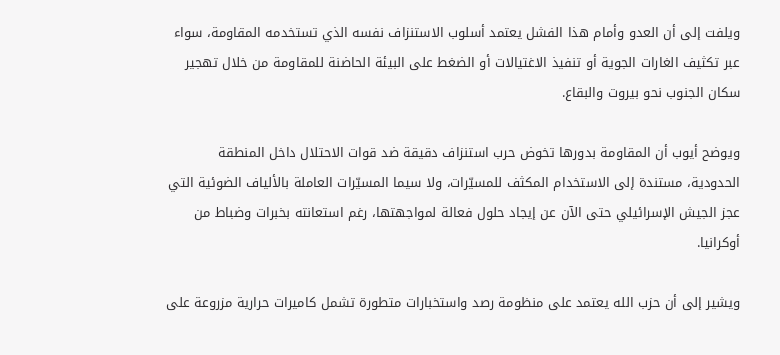ويلفت إلى أن العدو وأمام هذا الفشل يعتمد أسلوب الاستنزاف نفسه الذي تستخدمه المقاومة، سواء عبر تكثيف الغارات الجوية أو تنفيذ الاغتيالات أو الضغط على البيئة الحاضنة للمقاومة من خلال تهجير سكان الجنوب نحو بيروت والبقاع.

ويوضح أيوب أن المقاومة بدورها تخوض حرب استنزاف دقيقة ضد قوات الاحتلال داخل المنطقة الحدودية، مستندة إلى الاستخدام المكثف للمسيّرات، ولا سيما المسيّرات العاملة بالألياف الضوئية التي عجز الجيش الإسرائيلي حتى الآن عن إيجاد حلول فعالة لمواجهتها، رغم استعانته بخبرات وضباط من أوكرانيا.

ويشير إلى أن حزب الله يعتمد على منظومة رصد واستخبارات متطورة تشمل كاميرات حرارية مزروعة على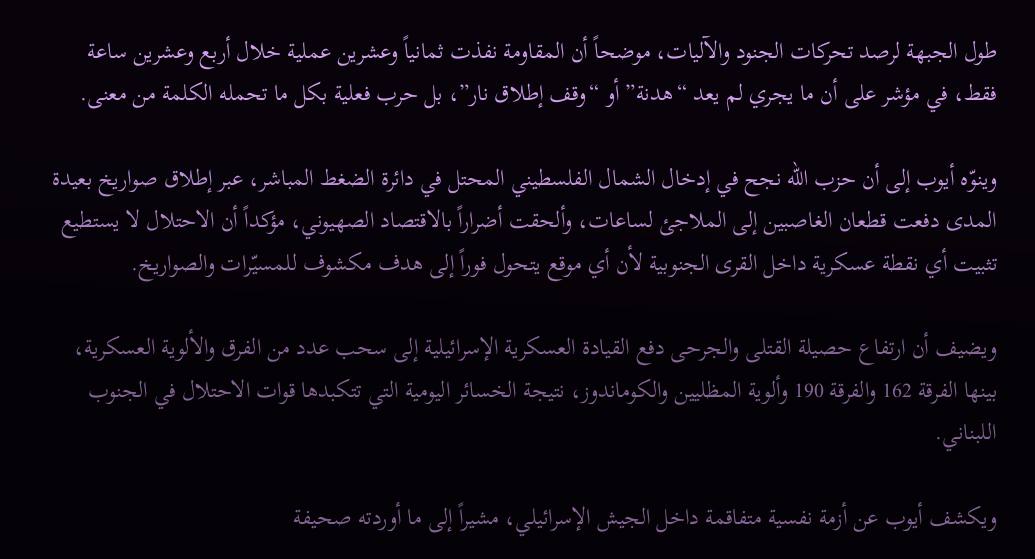طول الجبهة لرصد تحركات الجنود والآليات، موضحاً أن المقاومة نفذت ثمانياً وعشرين عملية خلال أربع وعشرين ساعة فقط، في مؤشر على أن ما يجري لم يعد “هدنة” أو “وقف إطلاق نار”، بل حرب فعلية بكل ما تحمله الكلمة من معنى.

وينوّه أيوب إلى أن حزب الله نجح في إدخال الشمال الفلسطيني المحتل في دائرة الضغط المباشر، عبر إطلاق صواريخ بعيدة المدى دفعت قطعان الغاصبين إلى الملاجئ لساعات، وألحقت أضراراً بالاقتصاد الصهيوني، مؤكداً أن الاحتلال لا يستطيع تثبيت أي نقطة عسكرية داخل القرى الجنوبية لأن أي موقع يتحول فوراً إلى هدف مكشوف للمسيّرات والصواريخ.

ويضيف أن ارتفاع حصيلة القتلى والجرحى دفع القيادة العسكرية الإسرائيلية إلى سحب عدد من الفرق والألوية العسكرية، بينها الفرقة 162 والفرقة 190 وألوية المظليين والكوماندوز، نتيجة الخسائر اليومية التي تتكبدها قوات الاحتلال في الجنوب اللبناني.

ويكشف أيوب عن أزمة نفسية متفاقمة داخل الجيش الإسرائيلي، مشيراً إلى ما أوردته صحيفة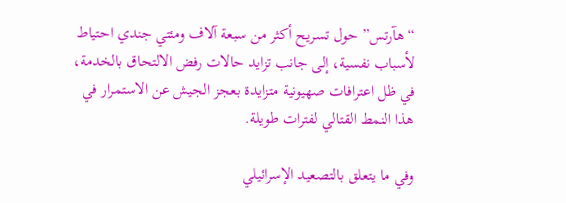“هآرتس” حول تسريح أكثر من سبعة آلاف ومئتي جندي احتياط لأسباب نفسية، إلى جانب تزايد حالات رفض الالتحاق بالخدمة، في ظل اعترافات صهيونية متزايدة بعجز الجيش عن الاستمرار في هذا النمط القتالي لفترات طويلة.

وفي ما يتعلق بالتصعيد الإسرائيلي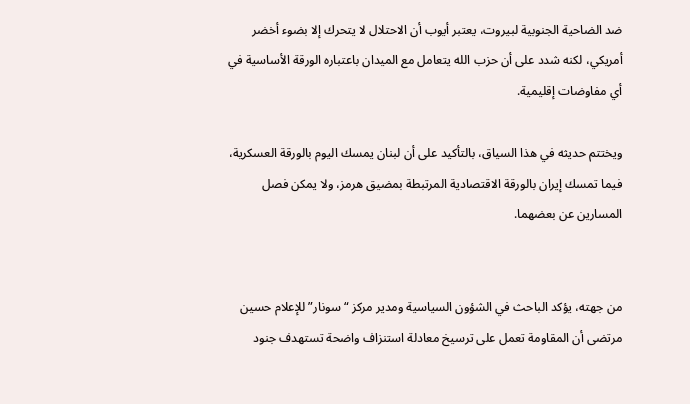ضد الضاحية الجنوبية لبيروت، يعتبر أيوب أن الاحتلال لا يتحرك إلا بضوء أخضر أمريكي، لكنه شدد على أن حزب الله يتعامل مع الميدان باعتباره الورقة الأساسية في أي مفاوضات إقليمية.

ويختتم حديثه في هذا السياق، بالتأكيد على أن لبنان يمسك اليوم بالورقة العسكرية، فيما تمسك إيران بالورقة الاقتصادية المرتبطة بمضيق هرمز، ولا يمكن فصل المسارين عن بعضهما.


من جهته، يؤكد الباحث في الشؤون السياسية ومدير مركز “سونار” للإعلام حسين مرتضى أن المقاومة تعمل على ترسيخ معادلة استنزاف واضحة تستهدف جنود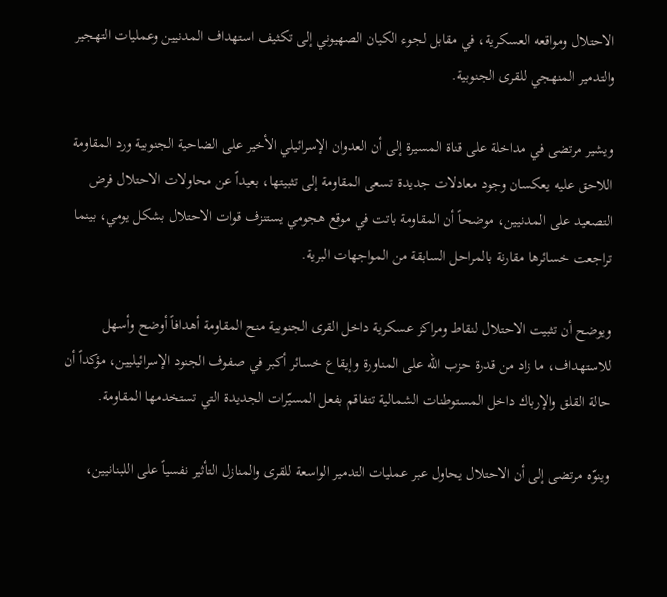الاحتلال ومواقعه العسكرية، في مقابل لجوء الكيان الصهيوني إلى تكثيف استهداف المدنيين وعمليات التهجير والتدمير المنهجي للقرى الجنوبية.

ويشير مرتضى في مداخلة على قناة المسيرة إلى أن العدوان الإسرائيلي الأخير على الضاحية الجنوبية ورد المقاومة اللاحق عليه يعكسان وجود معادلات جديدة تسعى المقاومة إلى تثبيتها، بعيداً عن محاولات الاحتلال فرض التصعيد على المدنيين، موضحاً أن المقاومة باتت في موقع هجومي يستنزف قوات الاحتلال بشكل يومي، بينما تراجعت خسائرها مقارنة بالمراحل السابقة من المواجهات البرية.

ويوضح أن تثبيت الاحتلال لنقاط ومراكز عسكرية داخل القرى الجنوبية منح المقاومة أهدافاً أوضح وأسهل للاستهداف، ما زاد من قدرة حزب الله على المناورة وإيقاع خسائر أكبر في صفوف الجنود الإسرائيليين، مؤكداً أن حالة القلق والإرباك داخل المستوطنات الشمالية تتفاقم بفعل المسيّرات الجديدة التي تستخدمها المقاومة.

وينوّه مرتضى إلى أن الاحتلال يحاول عبر عمليات التدمير الواسعة للقرى والمنازل التأثير نفسياً على اللبنانيين،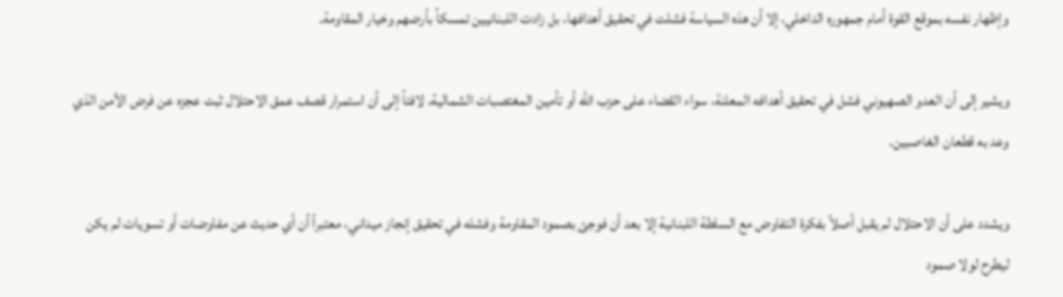وإظهار نفسه بموقع القوة أمام جمهوره الداخلي، إلا أن هذه السياسة فشلت في تحقيق أهدافها، بل زادت اللبنانيين تمسكاً بأرضهم وخيار المقاومة.

ويشير إلى أن العدو الصهيوني فشل في تحقيق أهدافه المعلنة، سواء القضاء على حزب الله أو تأمين المغتصبات الشمالية، لافتاً إلى أن استمرار قصف عمق الاحتلال ثبت عجزه عن فرض الأمن الذي وعد به قطعان الغاصبين.

ويشدد على أن الاحتلال لم يقبل أصلاً بفكرة التفاوض مع السلطة اللبنانية إلا بعد أن فوجئ بصمود المقاومة وفشله في تحقيق إنجاز ميداني، معتبراً أن أي حديث عن مفاوضات أو تسويات لم يكن ليطرح لولا صمود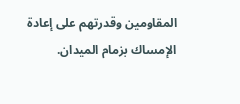المقاومين وقدرتهم على إعادة الإمساك بزمام الميدان.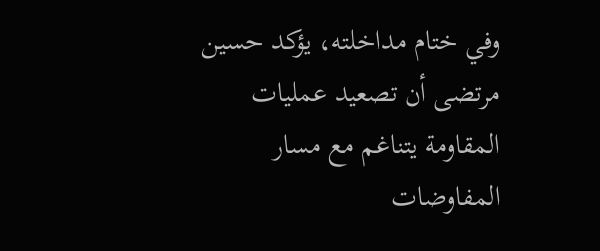وفي ختام مداخلته، يؤكد حسين مرتضى أن تصعيد عمليات المقاومة يتناغم مع مسار المفاوضات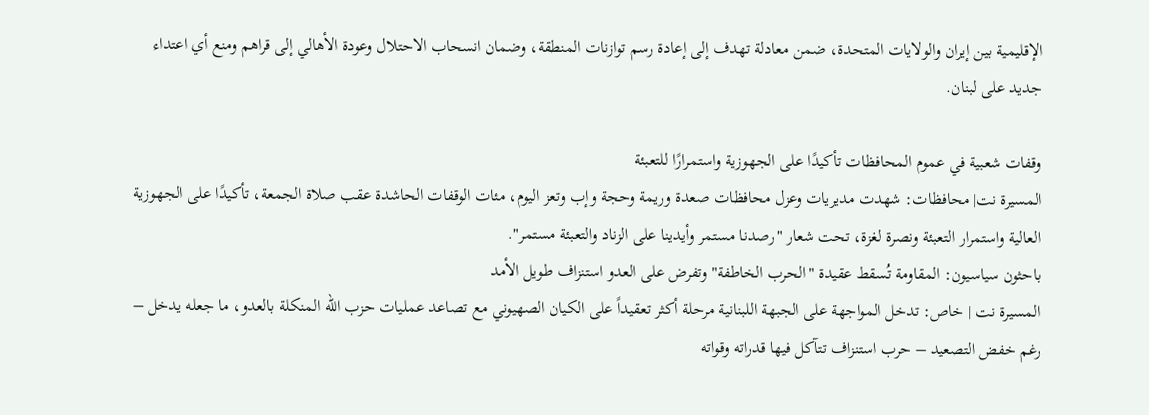الإقليمية بين إيران والولايات المتحدة، ضمن معادلة تهدف إلى إعادة رسم توازنات المنطقة، وضمان انسحاب الاحتلال وعودة الأهالي إلى قراهم ومنع أي اعتداء جديد على لبنان.

وقفات شعبية في عموم المحافظات تأكيدًا على الجهوزية واستمرارًا للتعبئة
المسيرة نت| محافظات: شهدت مديريات وعزل محافظات صعدة وريمة وحجة وإب وتعز اليوم، مئات الوقفات الحاشدة عقب صلاة الجمعة، تأكيدًا على الجهوزية العالية واستمرار التعبئة ونصرة لغزة، تحت شعار "رصدنا مستمر وأيدينا على الزناد والتعبئة مستمر".
باحثون سياسيون: المقاومة تُسقط عقيدة "الحرب الخاطفة" وتفرض على العدو استنزاف طويل الأمد
المسيرة نت | خاص: تدخل المواجهة على الجبهة اللبنانية مرحلة أكثر تعقيداً على الكيان الصهيوني مع تصاعد عمليات حزب الله المنكلة بالعدو، ما جعله يدخل – رغم خفض التصعيد – حرب استنزاف تتآكل فيها قدراته وقواته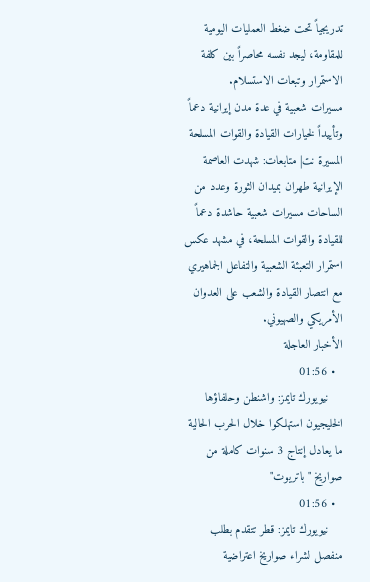تدريجياً تحت ضغط العمليات اليومية للمقاومة، ليجد نفسه محاصراً بين كلفة الاستمرار وتبعات الاستسلام.
مسيرات شعبية في عدة مدن إيرانية دعماً وتأييداً لخيارات القيادة والقوات المسلحة
المسيرة نت| متابعات: شهدت العاصمة الإيرانية طهران بميدان الثورة وعدد من الساحات مسيرات شعبية حاشدة دعماً للقيادة والقوات المسلحة، في مشهد عكس استمرار التعبئة الشعبية والتفاعل الجماهيري مع انتصار القيادة والشعب على العدوان الأمريكي والصهيوني.
الأخبار العاجلة
  • 01:56
    نيويورك تايمز: واشنطن وحلفاؤها الخليجيون استهلكوا خلال الحرب الحالية ما يعادل إنتاج 3 سنوات كاملة من صواريخ "باتريوت"
  • 01:56
    نيويورك تايمز: قطر تتقدم بطلب منفصل لشراء صواريخ اعتراضية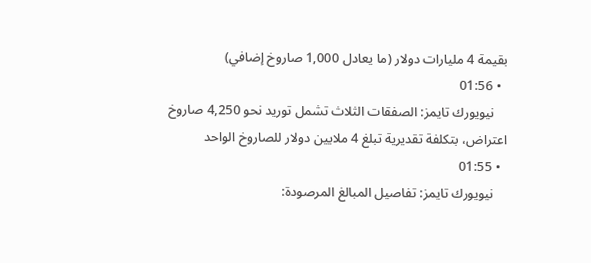بقيمة 4 مليارات دولار (ما يعادل 1,000 صاروخ إضافي)
  • 01:56
    نيويورك تايمز: الصفقات الثلاث تشمل توريد نحو 4,250 صاروخ اعتراض، بتكلفة تقديرية تبلغ 4 ملايين دولار للصاروخ الواحد
  • 01:55
    نيويورك تايمز: تفاصيل المبالغ المرصودة: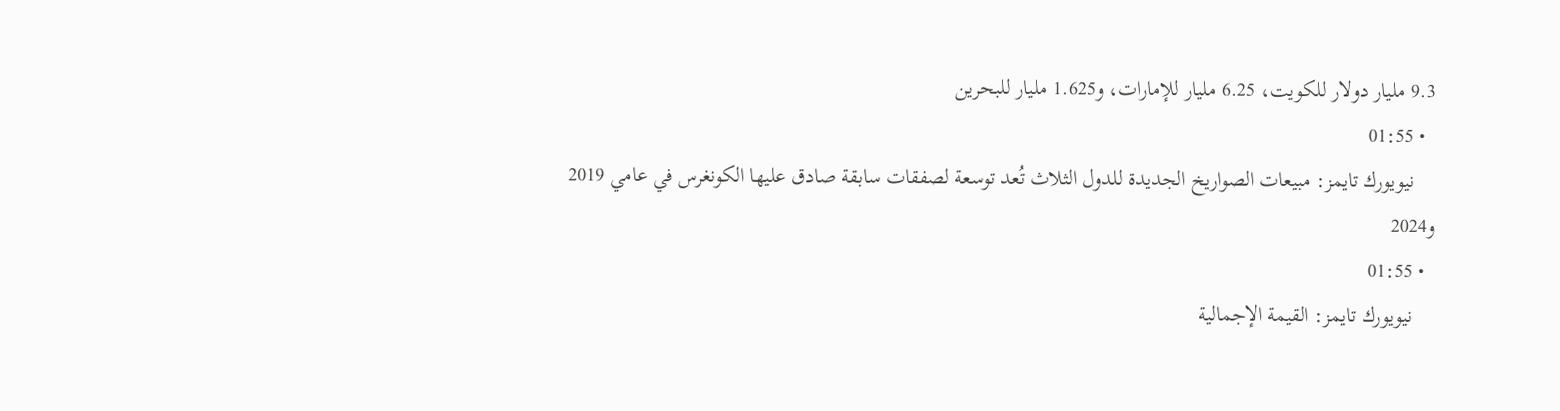9.3 مليار دولار للكويت، 6.25 مليار للإمارات، و1.625 مليار للبحرين
  • 01:55
    نيويورك تايمز: مبيعات الصواريخ الجديدة للدول الثلاث تُعد توسعة لصفقات سابقة صادق عليها الكونغرس في عامي 2019 و2024
  • 01:55
    نيويورك تايمز: القيمة الإجمالية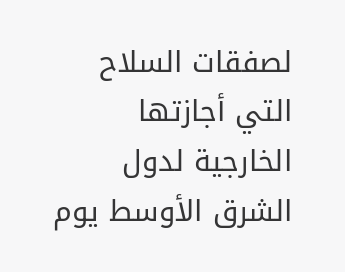لصفقات السلاح التي أجازتها الخارجية لدول الشرق الأوسط يوم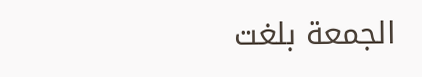الجمعة بلغت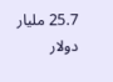25.7 مليار دولار